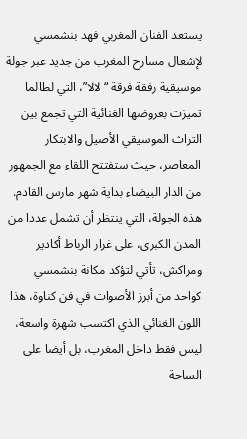يستعد الفنان المغربي فهد بنشمسي لإشعال مسارح المغرب من جديد عبر جولة موسيقية رفقة فرقة “لالا”، التي لطالما تميزت بعروضها الغنائية التي تجمع بين التراث الموسيقي الأصيل والابتكار المعاصر، حيث ستفتتح اللقاء مع الجمهور من الدار البيضاء بداية شهر مارس القادم.
هذه الجولة، التي ينتظر أن تشمل عددا من المدن الكبرى، على غرار الرباط أكادير ومراكش، تأتي لتؤكد مكانة بنشمسي كواحد من أبرز الأصوات في فن كناوة، هذا اللون الغنائي الذي اكتسب شهرة واسعة، ليس فقط داخل المغرب، بل أيضا على الساحة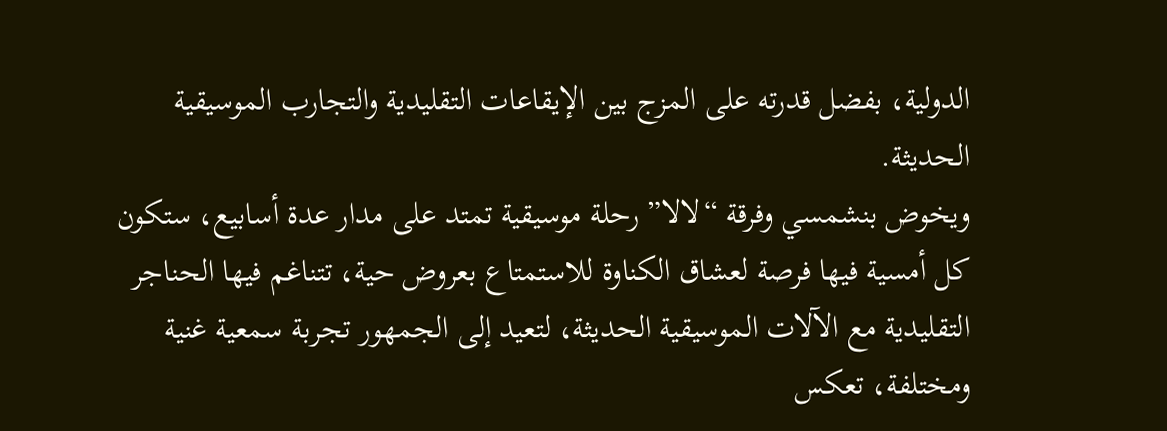الدولية، بفضل قدرته على المزج بين الإيقاعات التقليدية والتجارب الموسيقية الحديثة.
ويخوض بنشمسي وفرقة “لالا” رحلة موسيقية تمتد على مدار عدة أسابيع، ستكون كل أمسية فيها فرصة لعشاق الكناوة للاستمتاع بعروض حية، تتناغم فيها الحناجر التقليدية مع الآلات الموسيقية الحديثة، لتعيد إلى الجمهور تجربة سمعية غنية ومختلفة، تعكس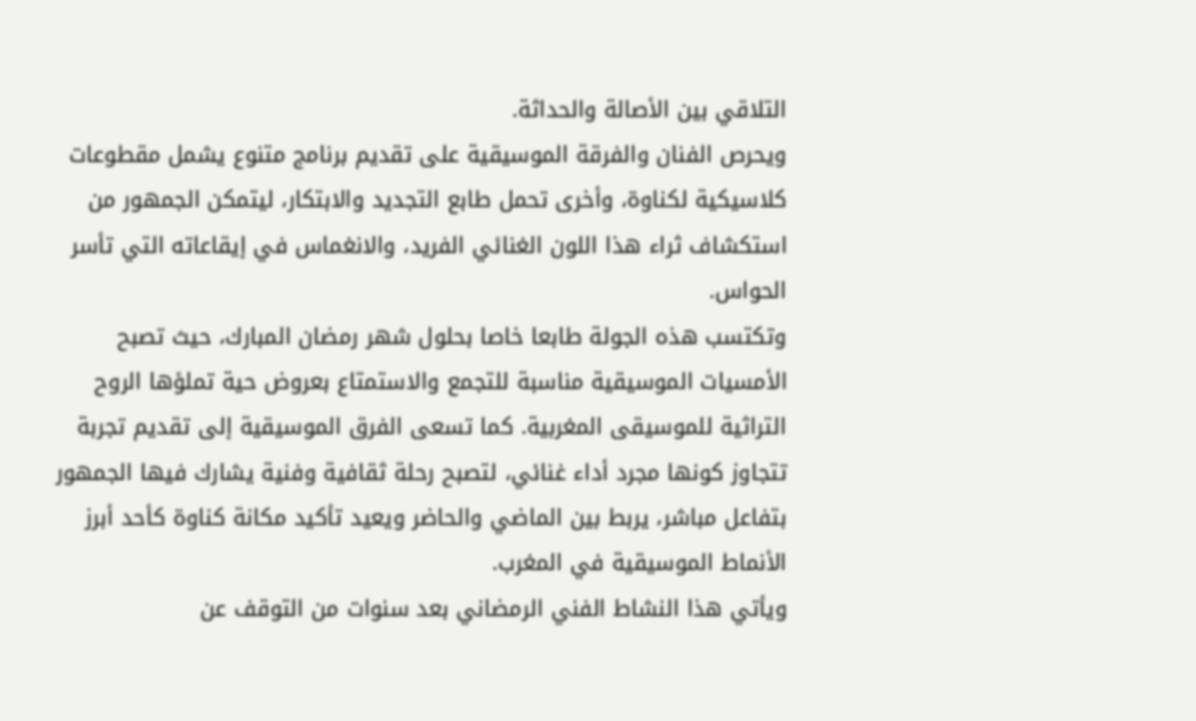التلاقي بين الأصالة والحداثة.
ويحرص الفنان والفرقة الموسيقية على تقديم برنامج متنوع يشمل مقطوعات كلاسيكية لكناوة، وأخرى تحمل طابع التجديد والابتكار، ليتمكن الجمهور من استكشاف ثراء هذا اللون الغنائي الفريد، والانغماس في إيقاعاته التي تأسر الحواس.
وتكتسب هذه الجولة طابعا خاصا بحلول شهر رمضان المبارك، حيث تصبح الأمسيات الموسيقية مناسبة للتجمع والاستمتاع بعروض حية تملؤها الروح التراثية للموسيقى المغربية. كما تسعى الفرق الموسيقية إلى تقديم تجربة تتجاوز كونها مجرد أداء غنائي، لتصبح رحلة ثقافية وفنية يشارك فيها الجمهور بتفاعل مباشر، يربط بين الماضي والحاضر ويعيد تأكيد مكانة كناوة كأحد أبرز الأنماط الموسيقية في المغرب.
ويأتي هذا النشاط الفني الرمضاني بعد سنوات من التوقف عن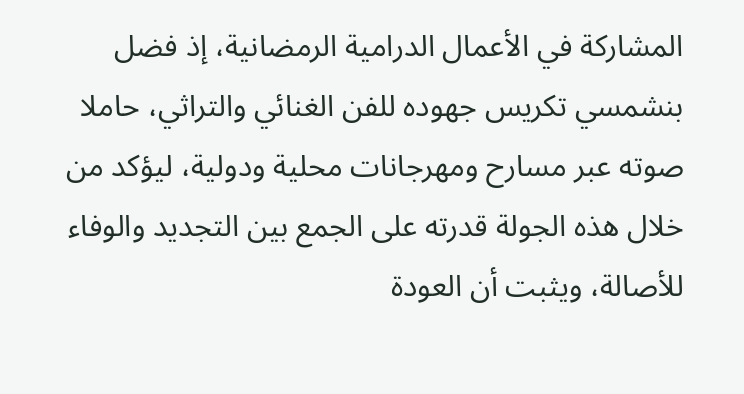المشاركة في الأعمال الدرامية الرمضانية، إذ فضل بنشمسي تكريس جهوده للفن الغنائي والتراثي، حاملا صوته عبر مسارح ومهرجانات محلية ودولية، ليؤكد من خلال هذه الجولة قدرته على الجمع بين التجديد والوفاء للأصالة، ويثبت أن العودة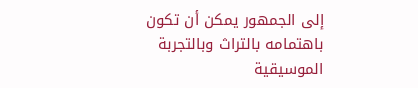إلى الجمهور يمكن أن تكون باهتمامه بالتراث وبالتجربة الموسيقية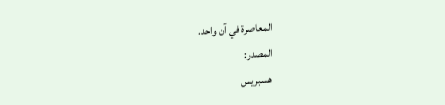المعاصرة في آن واحد.
المصدر:
هسبريس